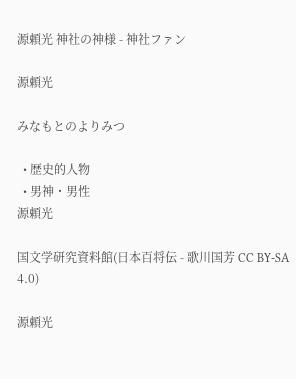源頼光 神社の神様 - 神社ファン

源頼光

みなもとのよりみつ

  • 歴史的人物
  • 男神・男性
源頼光

国文学研究資料館(日本百将伝 - 歌川国芳 CC BY-SA 4.0)

源頼光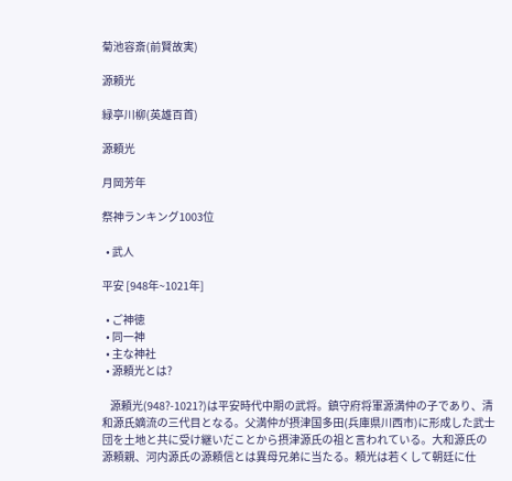菊池容斎(前賢故実)

源頼光

緑亭川柳(英雄百首)

源頼光

月岡芳年

祭神ランキング1003位

  • 武人

平安 [948年~1021年]

  • ご神徳
  • 同一神
  • 主な神社
  • 源頼光とは?

    源頼光(948?-1021?)は平安時代中期の武将。鎮守府将軍源満仲の子であり、清和源氏嫡流の三代目となる。父満仲が摂津国多田(兵庫県川西市)に形成した武士団を土地と共に受け継いだことから摂津源氏の祖と言われている。大和源氏の源頼親、河内源氏の源頼信とは異母兄弟に当たる。頼光は若くして朝廷に仕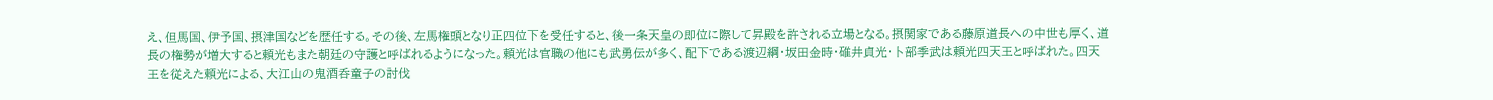え、但馬国、伊予国、摂津国などを歴任する。その後、左馬権頭となり正四位下を受任すると、後一条天皇の即位に際して昇殿を許される立場となる。摂関家である藤原道長への中世も厚く、道長の権勢が増大すると頼光もまた朝廷の守護と呼ばれるようになった。頼光は官職の他にも武勇伝が多く、配下である渡辺綱・坂田金時・碓井貞光・卜部季武は頼光四天王と呼ばれた。四天王を従えた頼光による、大江山の鬼酒呑童子の討伐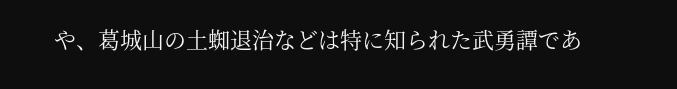や、葛城山の土蜘退治などは特に知られた武勇譚であ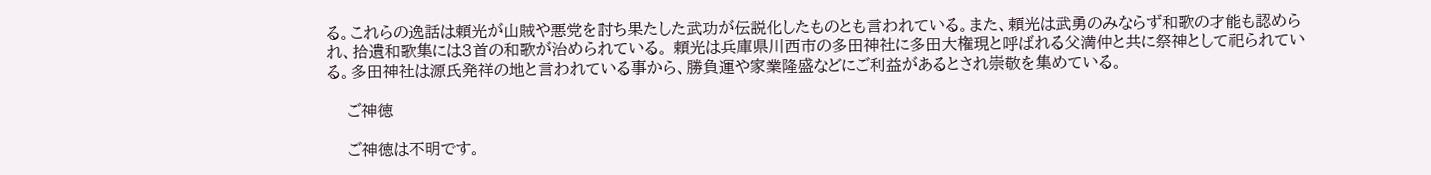る。これらの逸話は頼光が山賊や悪党を討ち果たした武功が伝説化したものとも言われている。また、頼光は武勇のみならず和歌の才能も認められ、拾遺和歌集には3首の和歌が治められている。 頼光は兵庫県川西市の多田神社に多田大権現と呼ばれる父満仲と共に祭神として祀られている。多田神社は源氏発祥の地と言われている事から、勝負運や家業隆盛などにご利益があるとされ崇敬を集めている。

    ご神徳

    ご神徳は不明です。